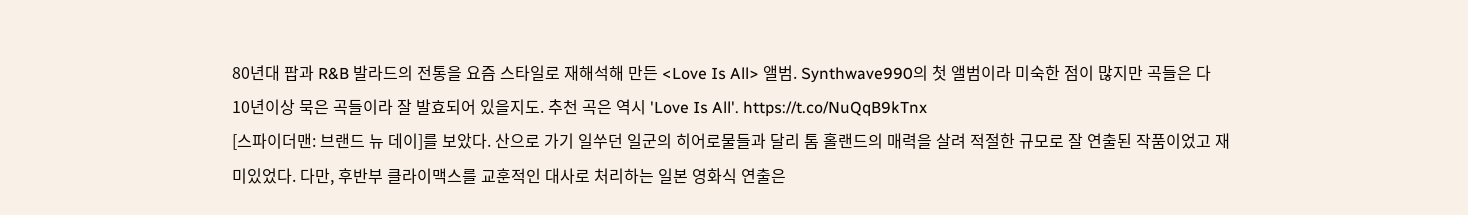80년대 팝과 R&B 발라드의 전통을 요즘 스타일로 재해석해 만든 <Love Is All> 앨범. Synthwave990의 첫 앨범이라 미숙한 점이 많지만 곡들은 다 10년이상 묵은 곡들이라 잘 발효되어 있을지도. 추천 곡은 역시 'Love Is All'. https://t.co/NuQqB9kTnx
[스파이더맨: 브랜드 뉴 데이]를 보았다. 산으로 가기 일쑤던 일군의 히어로물들과 달리 톰 홀랜드의 매력을 살려 적절한 규모로 잘 연출된 작품이었고 재미있었다. 다만, 후반부 클라이맥스를 교훈적인 대사로 처리하는 일본 영화식 연출은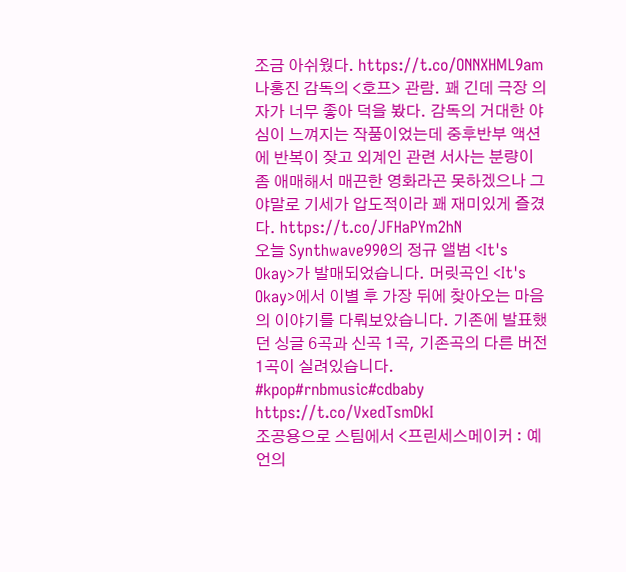조금 아쉬웠다. https://t.co/ONNXHML9am
나홍진 감독의 <호프> 관람. 꽤 긴데 극장 의자가 너무 좋아 덕을 봤다. 감독의 거대한 야심이 느껴지는 작품이었는데 중후반부 액션에 반복이 잦고 외계인 관련 서사는 분량이 좀 애매해서 매끈한 영화라곤 못하겠으나 그야말로 기세가 압도적이라 꽤 재미있게 즐겼다. https://t.co/JFHaPYm2hN
오늘 Synthwave990의 정규 앨범 <It's Okay>가 발매되었습니다. 머릿곡인 <It's Okay>에서 이별 후 가장 뒤에 찾아오는 마음의 이야기를 다뤄보았습니다. 기존에 발표했던 싱글 6곡과 신곡 1곡, 기존곡의 다른 버전 1곡이 실려있습니다. #kpop#rnbmusic#cdbaby https://t.co/VxedTsmDkI
조공용으로 스팀에서 <프린세스메이커 : 예언의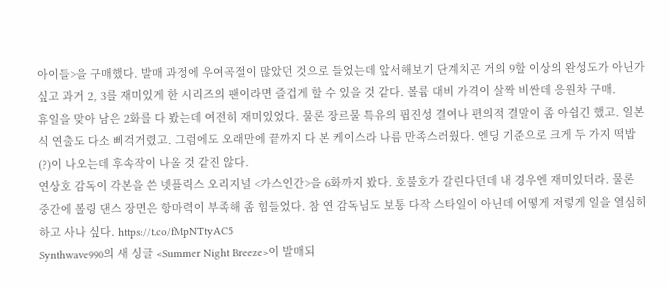아이들>을 구매했다. 발매 과정에 우여곡절이 많았던 것으로 들었는데 앞서해보기 단계치곤 거의 9할 이상의 완성도가 아닌가 싶고 과거 2, 3를 재미있게 한 시리즈의 팬이라면 즐겁게 할 수 있을 것 같다. 볼륨 대비 가격이 살짝 비싼데 응원차 구매.
휴일을 맞아 남은 2화를 다 봤는데 여전히 재미있었다. 물론 장르물 특유의 핍진성 결여나 편의적 결말이 좀 아쉽긴 했고. 일본식 연출도 다소 삐걱거렸고. 그럼에도 오래만에 끝까지 다 본 케이스라 나름 만족스러웠다. 엔딩 기준으로 크게 두 가지 떡밥(?)이 나오는데 후속작이 나올 것 같진 않다.
연상호 감독이 각본을 쓴 넷플릭스 오리지널 <가스인간>을 6화까지 봤다. 호불호가 갈린다던데 내 경우엔 재미있더라. 물론 중간에 볼링 댄스 장면은 항마력이 부족해 좀 힘들었다. 참 연 감독님도 보통 다작 스타일이 아닌데 어떻게 저렇게 일을 열심히 하고 사나 싶다. https://t.co/fMpNTtyAC5
Synthwave990의 새 싱글 <Summer Night Breeze>이 발매되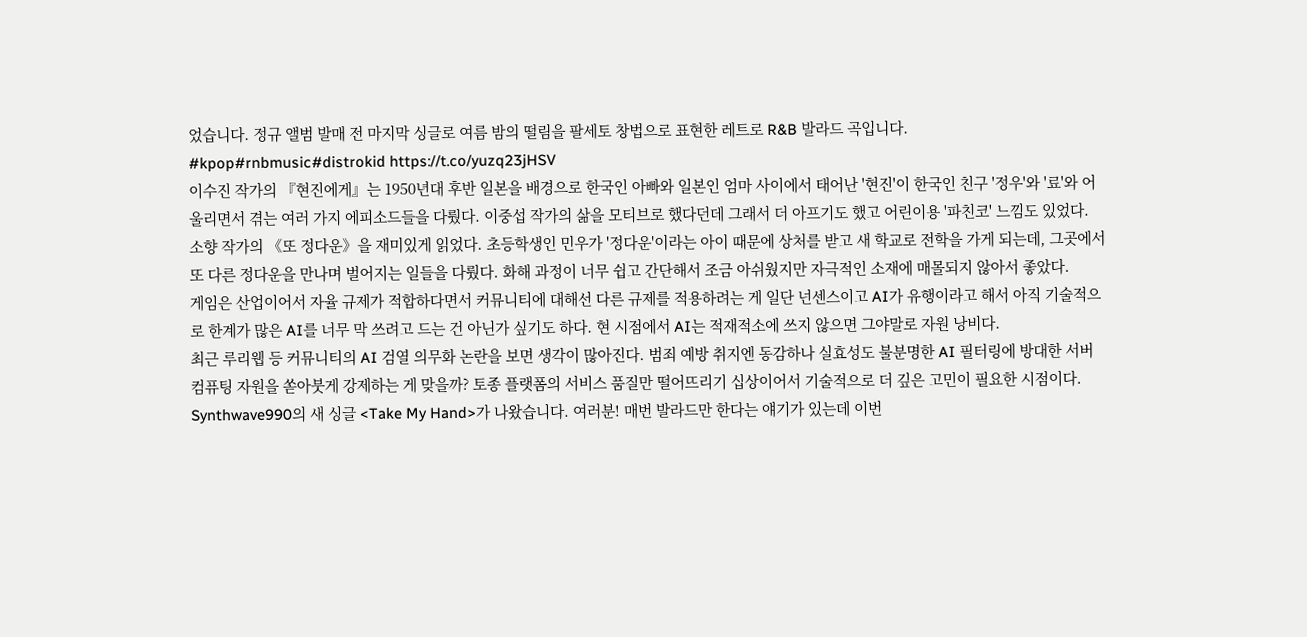었습니다. 정규 앨범 발매 전 마지막 싱글로 여름 밤의 떨림을 팔세토 창법으로 표현한 레트로 R&B 발라드 곡입니다. #kpop#rnbmusic#distrokid https://t.co/yuzq23jHSV
이수진 작가의 『현진에게』는 1950년대 후반 일본을 배경으로 한국인 아빠와 일본인 엄마 사이에서 태어난 '현진'이 한국인 친구 '정우'와 '료'와 어울리면서 겪는 여러 가지 에피소드들을 다뤘다. 이중섭 작가의 삶을 모티브로 했다던데 그래서 더 아프기도 했고 어린이용 '파친코' 느낌도 있었다.
소향 작가의 《또 정다운》을 재미있게 읽었다. 초등학생인 민우가 '정다운'이라는 아이 때문에 상처를 받고 새 학교로 전학을 가게 되는데, 그곳에서 또 다른 정다운을 만나며 벌어지는 일들을 다뤘다. 화해 과정이 너무 쉽고 간단해서 조금 아쉬웠지만 자극적인 소재에 매몰되지 않아서 좋았다.
게임은 산업이어서 자율 규제가 적합하다면서 커뮤니티에 대해선 다른 규제를 적용하려는 게 일단 넌센스이고 AI가 유행이라고 해서 아직 기술적으로 한계가 많은 AI를 너무 막 쓰려고 드는 건 아닌가 싶기도 하다. 현 시점에서 AI는 적재적소에 쓰지 않으면 그야말로 자원 낭비다.
최근 루리웹 등 커뮤니티의 AI 검열 의무화 논란을 보면 생각이 많아진다. 범죄 예방 취지엔 동감하나 실효성도 불분명한 AI 필터링에 방대한 서버 컴퓨팅 자원을 쏟아붓게 강제하는 게 맞을까? 토종 플랫폼의 서비스 품질만 떨어뜨리기 십상이어서 기술적으로 더 깊은 고민이 필요한 시점이다.
Synthwave990의 새 싱글 <Take My Hand>가 나왔습니다. 여러분! 매번 발라드만 한다는 얘기가 있는데 이번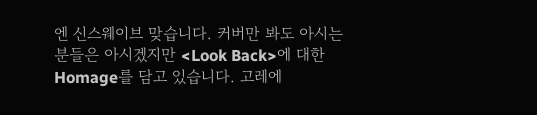엔 신스웨이브 맞습니다. 커버만 봐도 아시는 분들은 아시겠지만 <Look Back>에 대한 Homage를 담고 있습니다. 고레에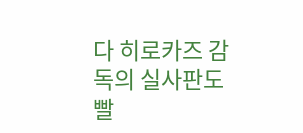다 히로카즈 감독의 실사판도 빨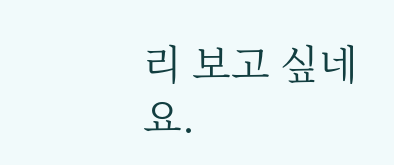리 보고 싶네요.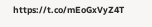https://t.co/mEoGxVyZ4T